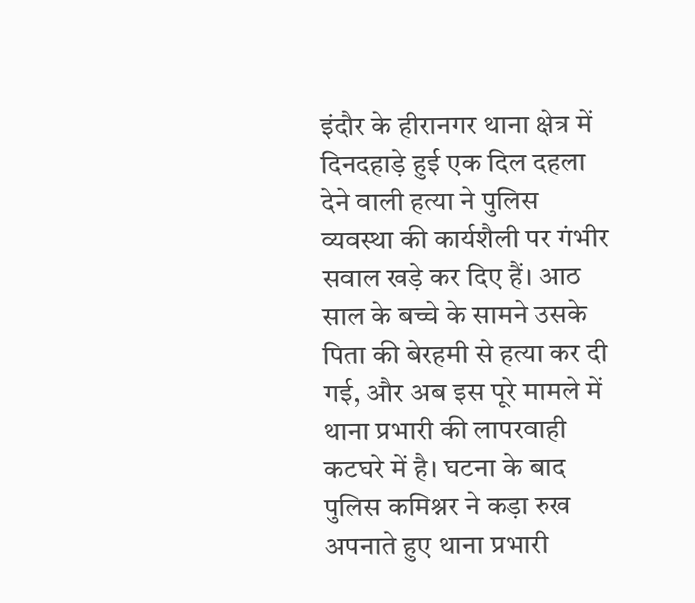इंदौर के हीरानगर थाना क्षेत्र में दिनदहाड़े हुई एक दिल दहला देने वाली हत्या ने पुलिस व्यवस्था की कार्यशैली पर गंभीर सवाल खड़े कर दिए हैं। आठ साल के बच्चे के सामने उसके पिता की बेरहमी से हत्या कर दी गई, और अब इस पूरे मामले में थाना प्रभारी की लापरवाही कटघरे में है। घटना के बाद पुलिस कमिश्नर ने कड़ा रुख अपनाते हुए थाना प्रभारी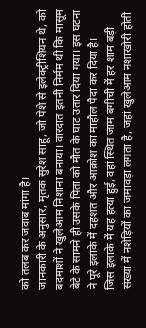को तलब कर जवाब मांगा है।
जानकारी के अनुसार, मृतक सुरेश साहू, जो पेशे से इलेक्ट्रीशियन थे, को बदमाशों ने खुलेआम निशाना बनाया। वारदात इतनी निर्मम थी कि मासूम बेटे के सामने ही उसके पिता को मौत के घाट उतार दिया गया। इस घटना ने पूरे इलाके में दहशत और आक्रोश का माहौल पैदा कर दिया है।
जिस इलाके में यह हत्या हुई, वहां स्थित जाम बगीची में हर शाम बड़ी संख्या में नशेड़ियों का जमावड़ा लगता है, जहां खुलेआम नशाखोरी होती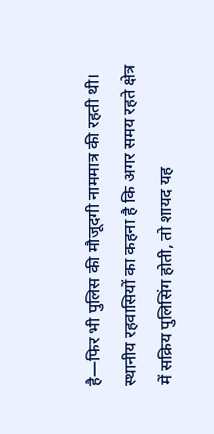है—फिर भी पुलिस की मौजूदगी नाममात्र की रहती थी।
स्थानीय रहवासियों का कहना है कि अगर समय रहते क्षेत्र में सक्रिय पुलिसिंग होती, तो शायद यह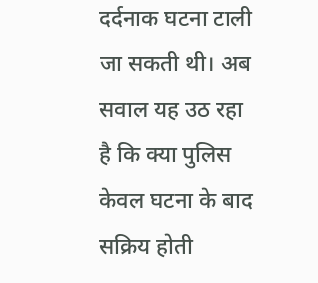दर्दनाक घटना टाली जा सकती थी। अब सवाल यह उठ रहा है कि क्या पुलिस केवल घटना के बाद सक्रिय होती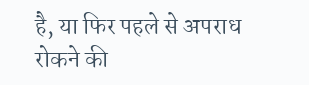है, या फिर पहले से अपराध रोकने की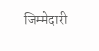जिम्मेदारी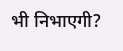भी निभाएगी?